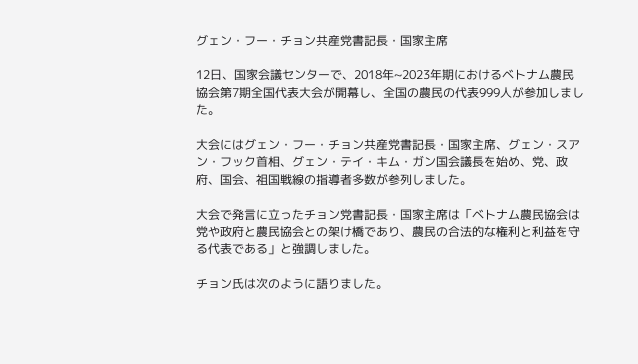グェン・フー・チョン共産党書記長・国家主席

12日、国家会議センターで、2018年~2023年期におけるベトナム農民協会第7期全国代表大会が開幕し、全国の農民の代表999人が参加しました。

大会にはグェン・フー・チョン共産党書記長・国家主席、グェン・スアン・フック首相、グェン・テイ・キム・ガン国会議長を始め、党、政府、国会、祖国戦線の指導者多数が参列しました。

大会で発言に立ったチョン党書記長・国家主席は「ベトナム農民協会は党や政府と農民協会との架け橋であり、農民の合法的な権利と利益を守る代表である」と強調しました。

チョン氏は次のように語りました。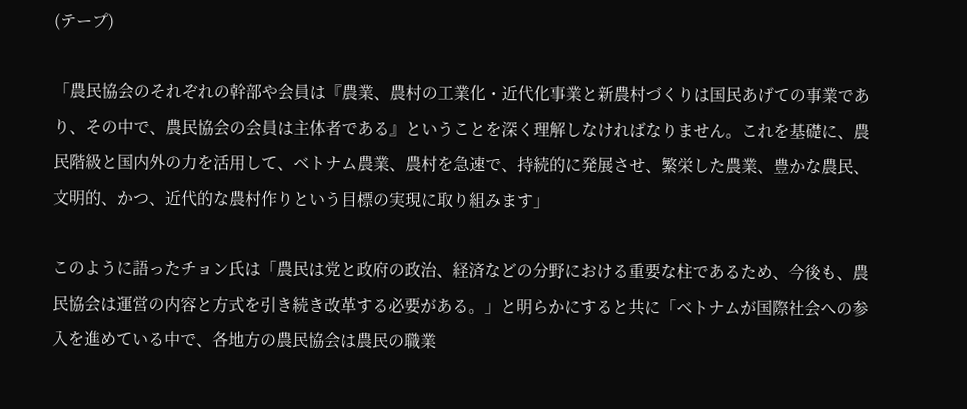(テープ)

「農民協会のそれぞれの幹部や会員は『農業、農村の工業化・近代化事業と新農村づくりは国民あげての事業であり、その中で、農民協会の会員は主体者である』ということを深く理解しなければなりません。これを基礎に、農民階級と国内外の力を活用して、ベトナム農業、農村を急速で、持続的に発展させ、繁栄した農業、豊かな農民、文明的、かつ、近代的な農村作りという目標の実現に取り組みます」

このように語ったチョン氏は「農民は党と政府の政治、経済などの分野における重要な柱であるため、今後も、農民協会は運営の内容と方式を引き続き改革する必要がある。」と明らかにすると共に「ベトナムが国際社会への参入を進めている中で、各地方の農民協会は農民の職業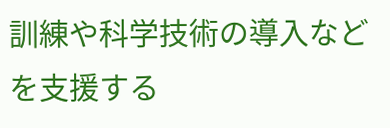訓練や科学技術の導入などを支援する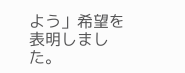よう」希望を表明しました。